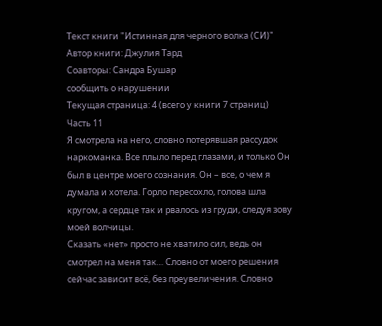Текст книги "Истинная для черного волка (СИ)"
Автор книги: Джулия Тард
Соавторы: Сандра Бушар
сообщить о нарушении
Текущая страница: 4 (всего у книги 7 страниц)
Часть 11
Я смотрела на него, словно потерявшая рассудок наркоманка. Все плыло перед глазами, и только Он был в центре моего сознания. Он – все, о чем я думала и хотела. Горло пересохло, голова шла кругом, а сердце так и рвалось из груди, следуя зову моей волчицы.
Сказать «нет» просто не хватило сил, ведь он смотрел на меня так… Словно от моего решения сейчас зависит всё, без преувеличения. Словно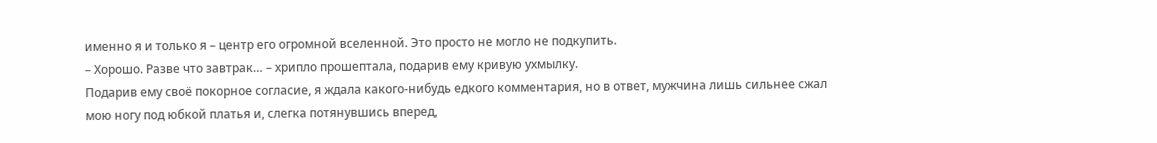именно я и только я – центр его огромной вселенной. Это просто не могло не подкупить.
– Хорошо. Разве что завтрак… – хрипло прошептала, подарив ему кривую ухмылку.
Подарив ему своё покорное согласие, я ждала какого-нибудь едкого комментария, но в ответ, мужчина лишь сильнее сжал мою ногу под юбкой платья и, слегка потянувшись вперед,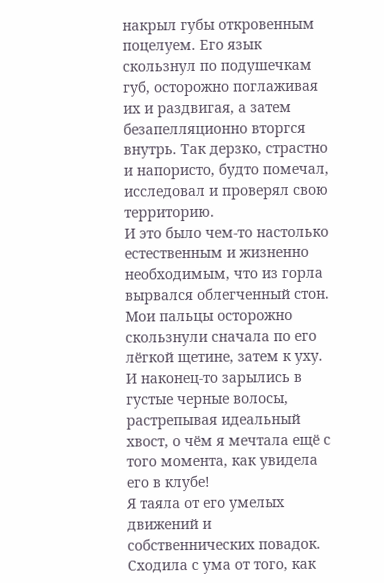накрыл губы откровенным поцелуем. Его язык скользнул по подушечкам губ, осторожно поглаживая их и раздвигая, а затем безапелляционно вторгся внутрь. Так дерзко, страстно и напористо, будто помечал, исследовал и проверял свою территорию.
И это было чем-то настолько естественным и жизненно необходимым, что из горла вырвался облегченный стон.
Мои пальцы осторожно скользнули сначала по его лёгкой щетине, затем к уху. И наконец-то зарылись в густые черные волосы, растрепывая идеальный хвост, о чём я мечтала ещё с того момента, как увидела его в клубе!
Я таяла от его умелых движений и собственнических повадок. Сходила с ума от того, как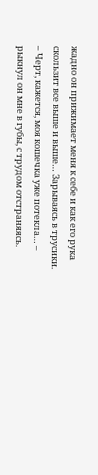жадно он прижимает меня к себе и как его рука скользит все выше и выше… Зарываясь в трусики.
– Черт, кажется, моя кошечка уже потекла… – рыкнул он мне в губы, с трудом отстраняясь.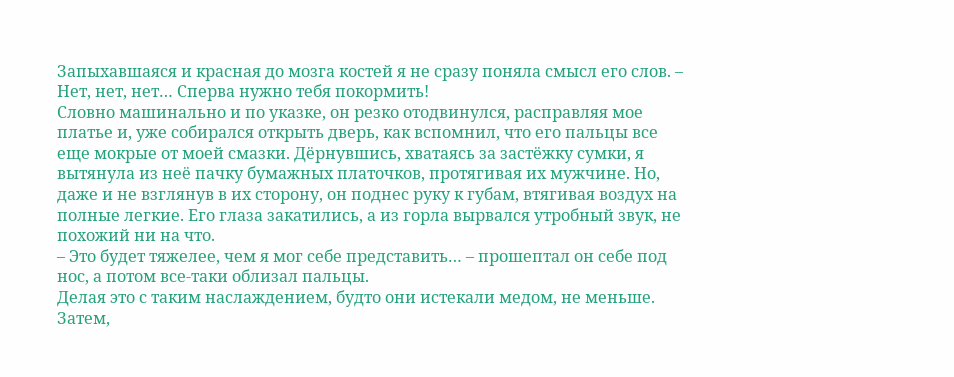Запыхавшаяся и красная до мозга костей я не сразу поняла смысл его слов. – Нет, нет, нет… Сперва нужно тебя покормить!
Словно машинально и по указке, он резко отодвинулся, расправляя мое платье и, уже собирался открыть дверь, как вспомнил, что его пальцы все еще мокрые от моей смазки. Дёрнувшись, хватаясь за застёжку сумки, я вытянула из неё пачку бумажных платочков, протягивая их мужчине. Но, даже и не взглянув в их сторону, он поднес руку к губам, втягивая воздух на полные легкие. Его глаза закатились, а из горла вырвался утробный звук, не похожий ни на что.
– Это будет тяжелее, чем я мог себе представить… – прошептал он себе под нос, а потом все-таки облизал пальцы.
Делая это с таким наслаждением, будто они истекали медом, не меньше. Затем,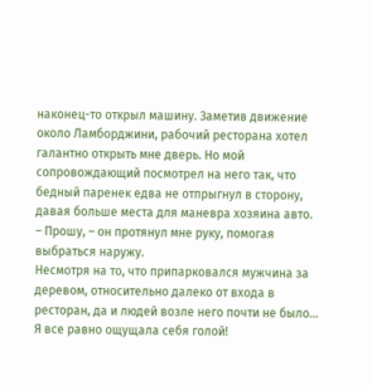наконец-то открыл машину. Заметив движение около Ламборджини, рабочий ресторана хотел галантно открыть мне дверь. Но мой сопровождающий посмотрел на него так, что бедный паренек едва не отпрыгнул в сторону, давая больше места для маневра хозяина авто.
– Прошу, – он протянул мне руку, помогая выбраться наружу.
Несмотря на то, что припарковался мужчина за деревом, относительно далеко от входа в ресторан, да и людей возле него почти не было… Я все равно ощущала себя голой!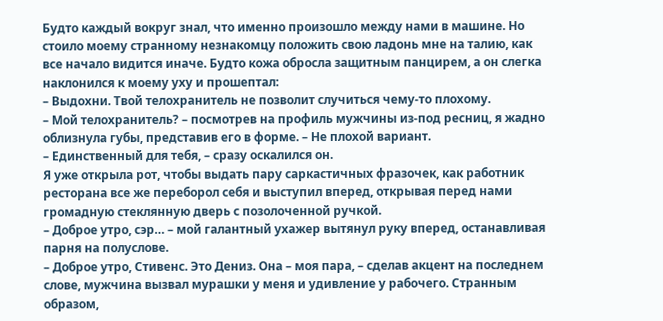Будто каждый вокруг знал, что именно произошло между нами в машине. Но стоило моему странному незнакомцу положить свою ладонь мне на талию, как все начало видится иначе. Будто кожа обросла защитным панцирем, а он слегка наклонился к моему уху и прошептал:
– Выдохни. Твой телохранитель не позволит случиться чему-то плохому.
– Мой телохранитель? – посмотрев на профиль мужчины из-под ресниц, я жадно облизнула губы, представив его в форме. – Не плохой вариант.
– Единственный для тебя, – сразу оскалился он.
Я уже открыла рот, чтобы выдать пару саркастичных фразочек, как работник ресторана все же переборол себя и выступил вперед, открывая перед нами громадную стеклянную дверь с позолоченной ручкой.
– Доброе утро, сэр… – мой галантный ухажер вытянул руку вперед, останавливая парня на полуслове.
– Доброе утро, Стивенс. Это Дениз. Она – моя пара, – сделав акцент на последнем слове, мужчина вызвал мурашки у меня и удивление у рабочего. Странным образом,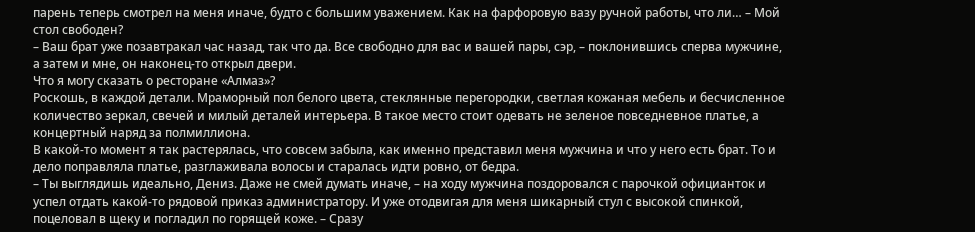парень теперь смотрел на меня иначе, будто с большим уважением. Как на фарфоровую вазу ручной работы, что ли… – Мой стол свободен?
– Ваш брат уже позавтракал час назад, так что да. Все свободно для вас и вашей пары, сэр, – поклонившись сперва мужчине, а затем и мне, он наконец-то открыл двери.
Что я могу сказать о ресторане «Алмаз»?
Роскошь, в каждой детали. Мраморный пол белого цвета, стеклянные перегородки, светлая кожаная мебель и бесчисленное количество зеркал, свечей и милый деталей интерьера. В такое место стоит одевать не зеленое повседневное платье, а концертный наряд за полмиллиона.
В какой-то момент я так растерялась, что совсем забыла, как именно представил меня мужчина и что у него есть брат. То и дело поправляла платье, разглаживала волосы и старалась идти ровно, от бедра.
– Ты выглядишь идеально, Дениз. Даже не смей думать иначе, – на ходу мужчина поздоровался с парочкой официанток и успел отдать какой-то рядовой приказ администратору. И уже отодвигая для меня шикарный стул с высокой спинкой, поцеловал в щеку и погладил по горящей коже. – Сразу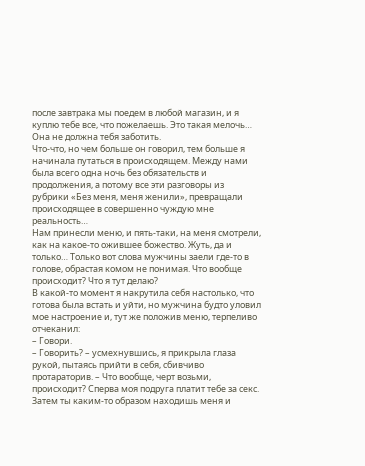после завтрака мы поедем в любой магазин, и я куплю тебе все, что пожелаешь. Это такая мелочь… Она не должна тебя заботить.
Что-что, но чем больше он говорил, тем больше я начинала путаться в происходящем. Между нами была всего одна ночь без обязательств и продолжения, а потому все эти разговоры из рубрики «Без меня, меня женили», превращали происходящее в совершенно чуждую мне реальность…
Нам принесли меню, и пять-таки, на меня смотрели, как на какое-то ожившее божество. Жуть, да и только… Только вот слова мужчины заели где-то в голове, обрастая комом не понимая. Что вообще происходит? Что я тут делаю?
В какой-то момент я накрутила себя настолько, что готова была встать и уйти, но мужчина будто уловил мое настроение и, тут же положив меню, терпеливо отчеканил:
– Говори.
– Говорить? – усмехнувшись, я прикрыла глаза рукой, пытаясь прийти в себя, сбивчиво протараторив. – Что вообще, черт возьми, происходит? Сперва моя подруга платит тебе за секс. Затем ты каким-то образом находишь меня и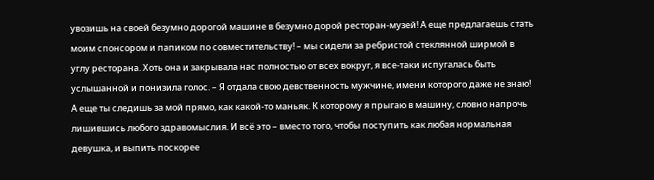увозишь на своей безумно дорогой машине в безумно дорой ресторан-музей! А еще предлагаешь стать моим спонсором и папиком по совместительству! – мы сидели за ребристой стеклянной ширмой в углу ресторана. Хоть она и закрывала нас полностью от всех вокруг, я все-таки испугалась быть услышанной и понизила голос. – Я отдала свою девственность мужчине, имени которого даже не знаю! А еще ты следишь за мой прямо, как какой-то маньяк. К которому я прыгаю в машину, словно напрочь лишившись любого здравомыслия. И всё это – вместо того, чтобы поступить как любая нормальная девушка, и выпить поскорее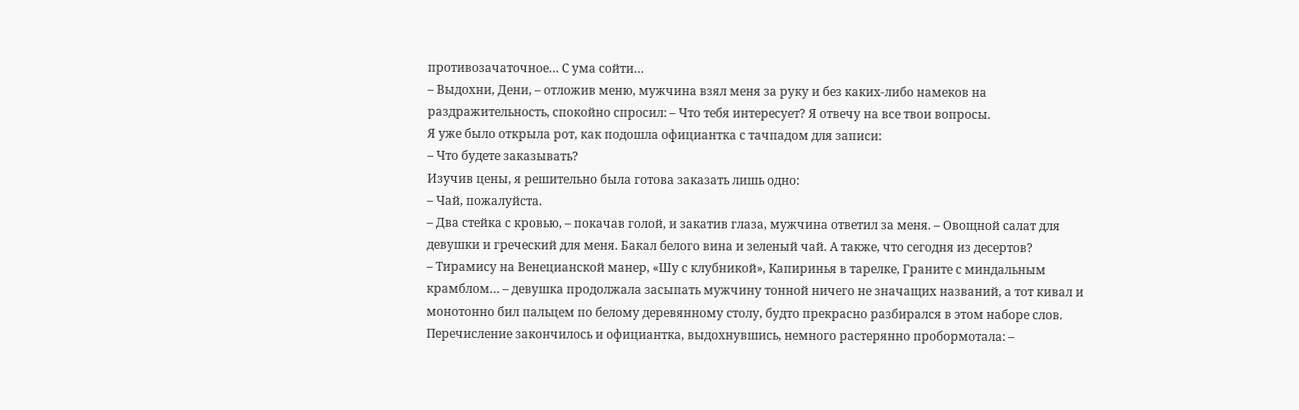противозачаточное… С ума сойти…
– Выдохни, Дени, – отложив меню, мужчина взял меня за руку и без каких-либо намеков на раздражительность, спокойно спросил: – Что тебя интересует? Я отвечу на все твои вопросы.
Я уже было открыла рот, как подошла официантка с тачпадом для записи:
– Что будете заказывать?
Изучив цены, я решительно была готова заказать лишь одно:
– Чай, пожалуйста.
– Два стейка с кровью, – покачав голой, и закатив глаза, мужчина ответил за меня. – Овощной салат для девушки и греческий для меня. Бакал белого вина и зеленый чай. А также, что сегодня из десертов?
– Тирамису на Венецианской манер, «Шу с клубникой», Капиринья в тарелке, Граните с миндальным крамблом… – девушка продолжала засыпать мужчину тонной ничего не значащих названий, а тот кивал и монотонно бил пальцем по белому деревянному столу, будто прекрасно разбирался в этом наборе слов. Перечисление закончилось и официантка, выдохнувшись, немного растерянно пробормотала: –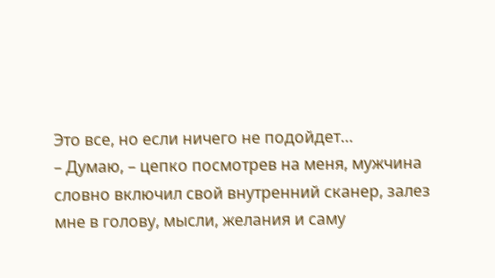Это все, но если ничего не подойдет…
– Думаю, – цепко посмотрев на меня, мужчина словно включил свой внутренний сканер, залез мне в голову, мысли, желания и саму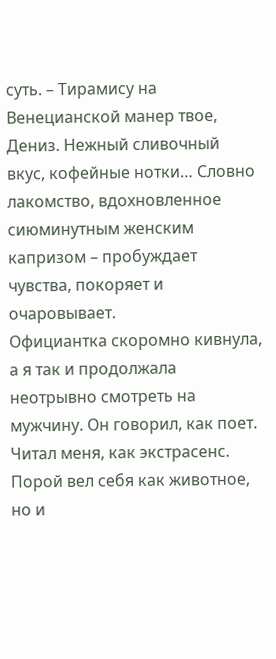суть. – Тирамису на Венецианской манер твое, Дениз. Нежный сливочный вкус, кофейные нотки… Словно лакомство, вдохновленное сиюминутным женским капризом – пробуждает чувства, покоряет и очаровывает.
Официантка скоромно кивнула, а я так и продолжала неотрывно смотреть на мужчину. Он говорил, как поет. Читал меня, как экстрасенс. Порой вел себя как животное, но и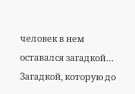человек в нем оставался загадкой… Загадкой, которую до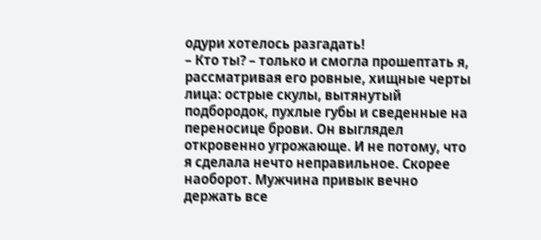одури хотелось разгадать!
– Кто ты? – только и смогла прошептать я, рассматривая его ровные, хищные черты лица: острые скулы, вытянутый подбородок, пухлые губы и сведенные на переносице брови. Он выглядел откровенно угрожающе. И не потому, что я сделала нечто неправильное. Скорее наоборот. Мужчина привык вечно держать все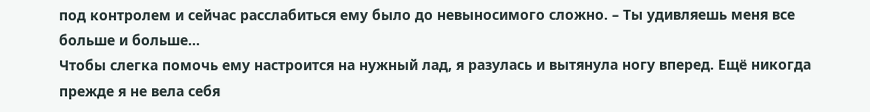под контролем и сейчас расслабиться ему было до невыносимого сложно. – Ты удивляешь меня все больше и больше…
Чтобы слегка помочь ему настроится на нужный лад, я разулась и вытянула ногу вперед. Ещё никогда прежде я не вела себя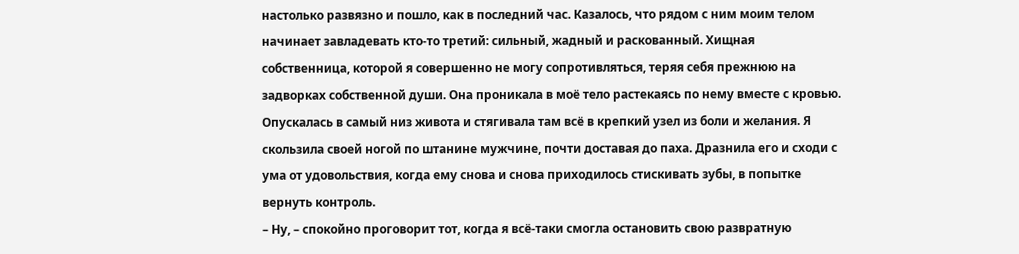настолько развязно и пошло, как в последний час. Казалось, что рядом с ним моим телом начинает завладевать кто-то третий: сильный, жадный и раскованный. Хищная собственница, которой я совершенно не могу сопротивляться, теряя себя прежнюю на задворках собственной души. Она проникала в моё тело растекаясь по нему вместе с кровью. Опускалась в самый низ живота и стягивала там всё в крепкий узел из боли и желания. Я скользила своей ногой по штанине мужчине, почти доставая до паха. Дразнила его и сходи с ума от удовольствия, когда ему снова и снова приходилось стискивать зубы, в попытке вернуть контроль.
– Ну, – спокойно проговорит тот, когда я всё-таки смогла остановить свою развратную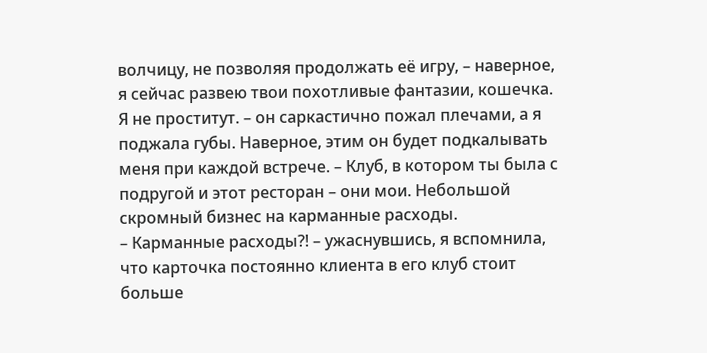волчицу, не позволяя продолжать её игру, – наверное, я сейчас развею твои похотливые фантазии, кошечка. Я не проститут. – он саркастично пожал плечами, а я поджала губы. Наверное, этим он будет подкалывать меня при каждой встрече. – Клуб, в котором ты была с подругой и этот ресторан – они мои. Небольшой скромный бизнес на карманные расходы.
– Карманные расходы?! – ужаснувшись, я вспомнила, что карточка постоянно клиента в его клуб стоит больше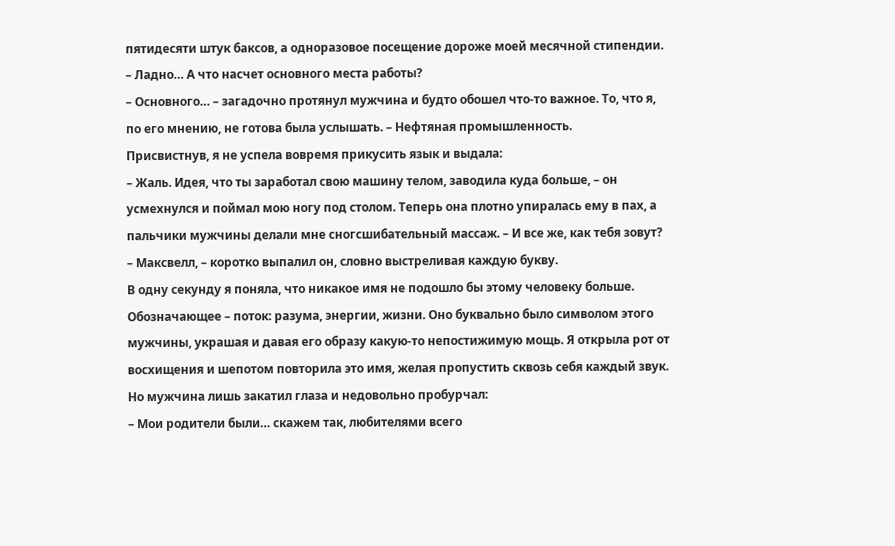пятидесяти штук баксов, а одноразовое посещение дороже моей месячной стипендии. – Ладно… А что насчет основного места работы?
– Основного… – загадочно протянул мужчина и будто обошел что-то важное. То, что я, по его мнению, не готова была услышать. – Нефтяная промышленность.
Присвистнув, я не успела вовремя прикусить язык и выдала:
– Жаль. Идея, что ты заработал свою машину телом, заводила куда больше, – он усмехнулся и поймал мою ногу под столом. Теперь она плотно упиралась ему в пах, а пальчики мужчины делали мне сногсшибательный массаж. – И все же, как тебя зовут?
– Максвелл, – коротко выпалил он, словно выстреливая каждую букву.
В одну секунду я поняла, что никакое имя не подошло бы этому человеку больше. Обозначающее – поток: разума, энергии, жизни. Оно буквально было символом этого мужчины, украшая и давая его образу какую-то непостижимую мощь. Я открыла рот от восхищения и шепотом повторила это имя, желая пропустить сквозь себя каждый звук. Но мужчина лишь закатил глаза и недовольно пробурчал:
– Мои родители были… скажем так, любителями всего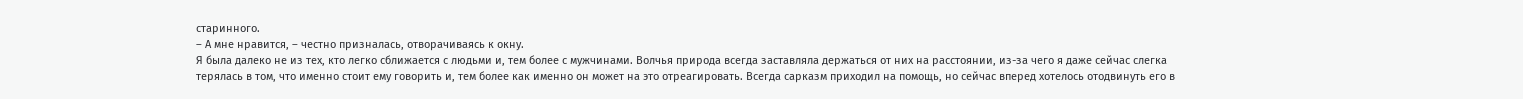старинного.
– А мне нравится, – честно призналась, отворачиваясь к окну.
Я была далеко не из тех, кто легко сближается с людьми и, тем более с мужчинами. Волчья природа всегда заставляла держаться от них на расстоянии, из-за чего я даже сейчас слегка терялась в том, что именно стоит ему говорить и, тем более как именно он может на это отреагировать. Всегда сарказм приходил на помощь, но сейчас вперед хотелось отодвинуть его в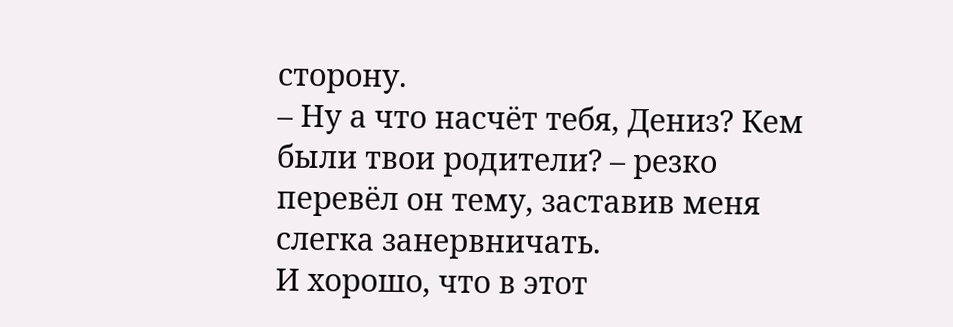сторону.
– Ну а что насчёт тебя, Дениз? Кем были твои родители? – резко перевёл он тему, заставив меня слегка занервничать.
И хорошо, что в этот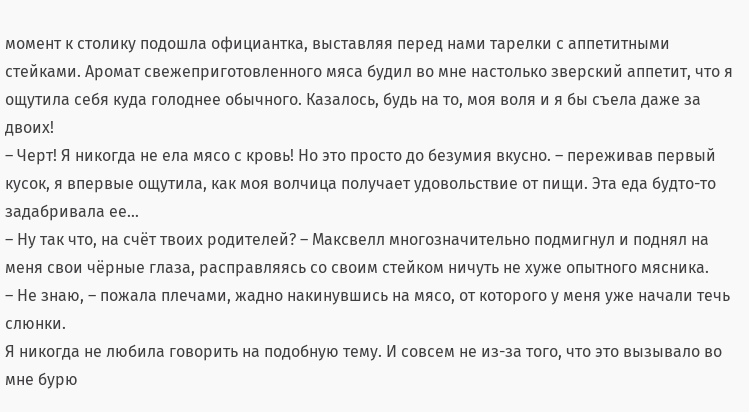момент к столику подошла официантка, выставляя перед нами тарелки с аппетитными стейками. Аромат свежеприготовленного мяса будил во мне настолько зверский аппетит, что я ощутила себя куда голоднее обычного. Казалось, будь на то, моя воля и я бы съела даже за двоих!
– Черт! Я никогда не ела мясо с кровь! Но это просто до безумия вкусно. – переживав первый кусок, я впервые ощутила, как моя волчица получает удовольствие от пищи. Эта еда будто-то задабривала ее…
– Ну так что, на счёт твоих родителей? – Максвелл многозначительно подмигнул и поднял на меня свои чёрные глаза, расправляясь со своим стейком ничуть не хуже опытного мясника.
– Не знаю, – пожала плечами, жадно накинувшись на мясо, от которого у меня уже начали течь слюнки.
Я никогда не любила говорить на подобную тему. И совсем не из-за того, что это вызывало во мне бурю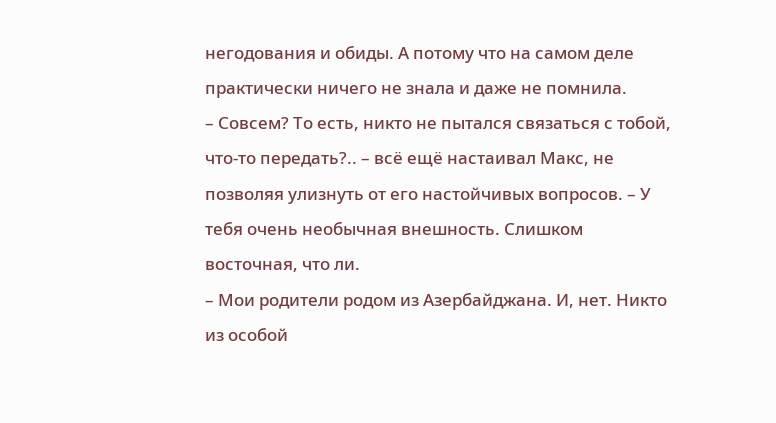негодования и обиды. А потому что на самом деле практически ничего не знала и даже не помнила.
– Совсем? То есть, никто не пытался связаться с тобой, что-то передать?.. – всё ещё настаивал Макс, не позволяя улизнуть от его настойчивых вопросов. – У тебя очень необычная внешность. Слишком восточная, что ли.
– Мои родители родом из Азербайджана. И, нет. Никто из особой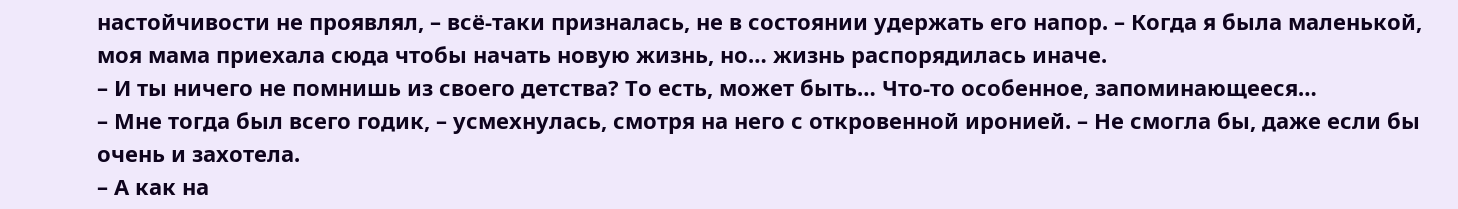настойчивости не проявлял, – всё-таки призналась, не в состоянии удержать его напор. – Когда я была маленькой, моя мама приехала сюда чтобы начать новую жизнь, но… жизнь распорядилась иначе.
– И ты ничего не помнишь из своего детства? То есть, может быть… Что-то особенное, запоминающееся…
– Мне тогда был всего годик, – усмехнулась, смотря на него с откровенной иронией. – Не смогла бы, даже если бы очень и захотела.
– А как на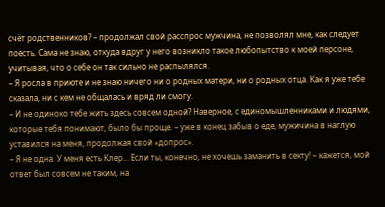счёт родственников? – продолжал свой расспрос мужчина, не позволял мне, как следует поесть. Сама не знаю, откуда вдруг у него возникло такое любопытство к моей персоне, учитывая, что о себе он так сильно не распылялся.
– Я росла в приюте и не знаю ничего ни о родных матери, ни о родных отца. Как я уже тебе сказала, ни с кем не общалась и вряд ли смогу.
– И не одиноко тебе жить здесь совсем одной? Наверное, с единомышленниками и людями, которые тебя понимают, было бы проще. – уже в конец забыв о еде, мужичина в наглую уставился на меня, продолжая свой «допрос».
– Я не одна. У меня есть Клер… Если ты, конечно, не хочешь заманить в секту! – кажется, мой ответ был совсем не таким, на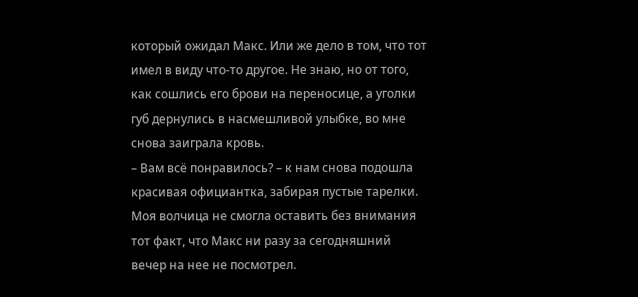который ожидал Макс. Или же дело в том, что тот имел в виду что-то другое. Не знаю, но от того, как сошлись его брови на переносице, а уголки губ дернулись в насмешливой улыбке, во мне снова заиграла кровь.
– Вам всё понравилось? – к нам снова подошла красивая официантка, забирая пустые тарелки. Моя волчица не смогла оставить без внимания тот факт, что Макс ни разу за сегодняшний вечер на нее не посмотрел.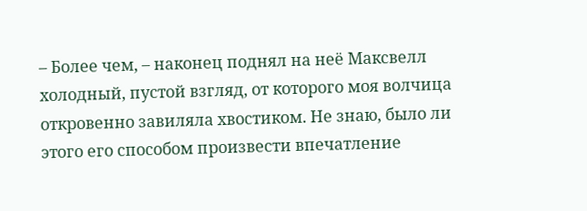– Более чем, – наконец поднял на неё Максвелл холодный, пустой взгляд, от которого моя волчица откровенно завиляла хвостиком. Не знаю, было ли этого его способом произвести впечатление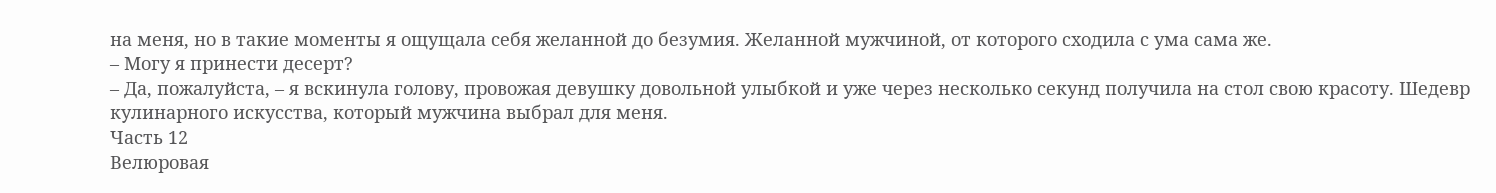на меня, но в такие моменты я ощущала себя желанной до безумия. Желанной мужчиной, от которого сходила с ума сама же.
– Могу я принести десерт?
– Да, пожалуйста, – я вскинула голову, провожая девушку довольной улыбкой и уже через несколько секунд получила на стол свою красоту. Шедевр кулинарного искусства, который мужчина выбрал для меня.
Часть 12
Велюровая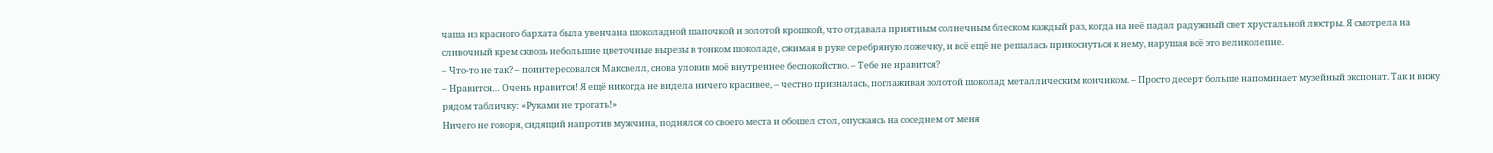чаша из красного бархата была увенчана шоколадной шапочкой и золотой крошкой, что отдавала приятным солнечным блеском каждый раз, когда на неё падал радужный свет хрустальной люстры. Я смотрела на сливочный крем сквозь небольшие цветочные вырезы в тонком шоколаде, сжимая в руке серебряную ложечку, и всё ещё не решалась прикоснуться к нему, нарушая всё это великолепие.
– Что-то не так? – поинтересовался Максвелл, снова уловив моё внутреннее беспокойство. – Тебе не нравится?
– Нравится… Очень нравится! Я ещё никогда не видела ничего красивее, – честно призналась, поглаживая золотой шоколад металлическим кончиком. – Просто десерт больше напоминает музейный экспонат. Так и вижу рядом табличку: «Руками не трогать!»
Ничего не говоря, сидящий напротив мужчина, поднялся со своего места и обошел стол, опускаясь на соседнем от меня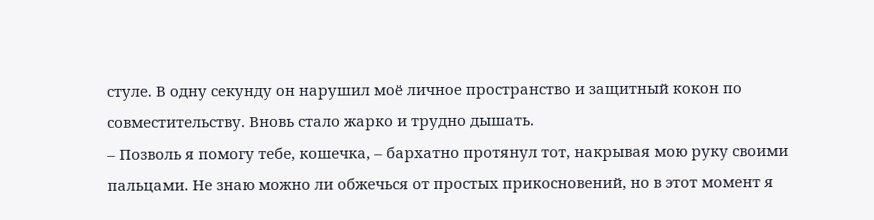стуле. В одну секунду он нарушил моё личное пространство и защитный кокон по совместительству. Вновь стало жарко и трудно дышать.
– Позволь я помогу тебе, кошечка, – бархатно протянул тот, накрывая мою руку своими пальцами. Не знаю можно ли обжечься от простых прикосновений, но в этот момент я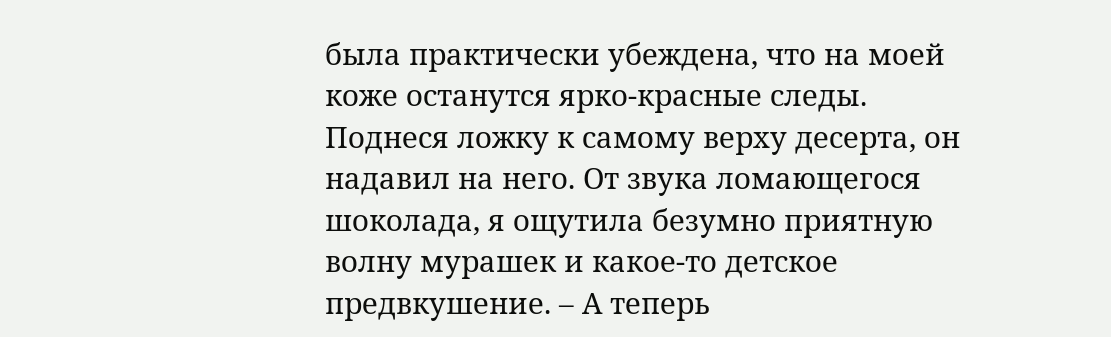была практически убеждена, что на моей коже останутся ярко-красные следы. Поднеся ложку к самому верху десерта, он надавил на него. От звука ломающегося шоколада, я ощутила безумно приятную волну мурашек и какое-то детское предвкушение. – А теперь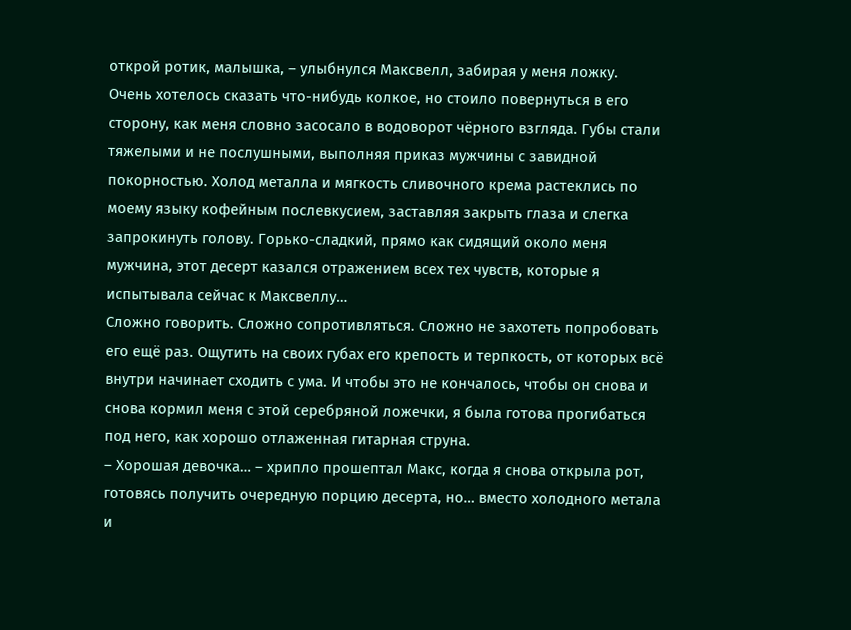открой ротик, малышка, – улыбнулся Максвелл, забирая у меня ложку.
Очень хотелось сказать что-нибудь колкое, но стоило повернуться в его сторону, как меня словно засосало в водоворот чёрного взгляда. Губы стали тяжелыми и не послушными, выполняя приказ мужчины с завидной покорностью. Холод металла и мягкость сливочного крема растеклись по моему языку кофейным послевкусием, заставляя закрыть глаза и слегка запрокинуть голову. Горько-сладкий, прямо как сидящий около меня мужчина, этот десерт казался отражением всех тех чувств, которые я испытывала сейчас к Максвеллу…
Сложно говорить. Сложно сопротивляться. Сложно не захотеть попробовать его ещё раз. Ощутить на своих губах его крепость и терпкость, от которых всё внутри начинает сходить с ума. И чтобы это не кончалось, чтобы он снова и снова кормил меня с этой серебряной ложечки, я была готова прогибаться под него, как хорошо отлаженная гитарная струна.
– Хорошая девочка… – хрипло прошептал Макс, когда я снова открыла рот, готовясь получить очередную порцию десерта, но… вместо холодного метала и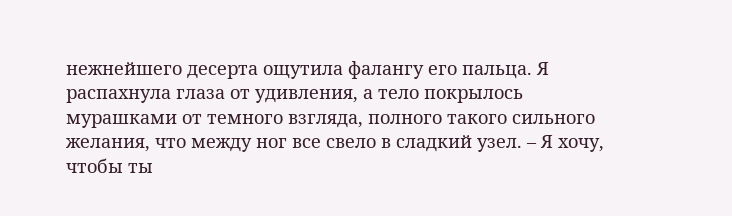нежнейшего десерта ощутила фалангу его пальца. Я распахнула глаза от удивления, а тело покрылось мурашками от темного взгляда, полного такого сильного желания, что между ног все свело в сладкий узел. – Я хочу, чтобы ты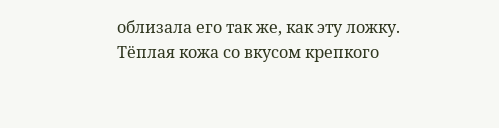облизала его так же, как эту ложку.
Тёплая кожа со вкусом крепкого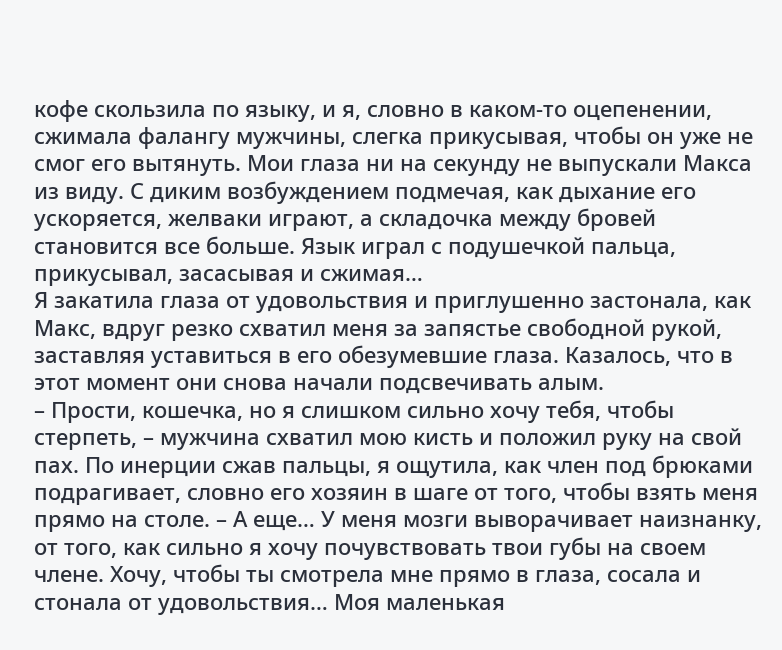кофе скользила по языку, и я, словно в каком-то оцепенении, сжимала фалангу мужчины, слегка прикусывая, чтобы он уже не смог его вытянуть. Мои глаза ни на секунду не выпускали Макса из виду. С диким возбуждением подмечая, как дыхание его ускоряется, желваки играют, а складочка между бровей становится все больше. Язык играл с подушечкой пальца, прикусывал, засасывая и сжимая…
Я закатила глаза от удовольствия и приглушенно застонала, как Макс, вдруг резко схватил меня за запястье свободной рукой, заставляя уставиться в его обезумевшие глаза. Казалось, что в этот момент они снова начали подсвечивать алым.
– Прости, кошечка, но я слишком сильно хочу тебя, чтобы стерпеть, – мужчина схватил мою кисть и положил руку на свой пах. По инерции сжав пальцы, я ощутила, как член под брюками подрагивает, словно его хозяин в шаге от того, чтобы взять меня прямо на столе. – А еще… У меня мозги выворачивает наизнанку, от того, как сильно я хочу почувствовать твои губы на своем члене. Хочу, чтобы ты смотрела мне прямо в глаза, сосала и стонала от удовольствия… Моя маленькая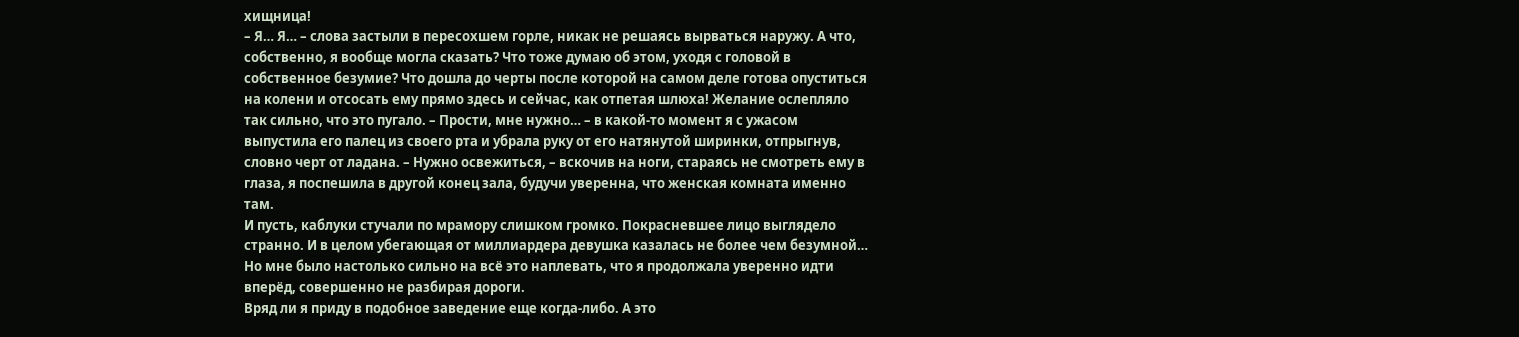хищница!
– Я… Я… – слова застыли в пересохшем горле, никак не решаясь вырваться наружу. А что, собственно, я вообще могла сказать? Что тоже думаю об этом, уходя с головой в собственное безумие? Что дошла до черты после которой на самом деле готова опуститься на колени и отсосать ему прямо здесь и сейчас, как отпетая шлюха! Желание ослепляло так сильно, что это пугало. – Прости, мне нужно… – в какой-то момент я с ужасом выпустила его палец из своего рта и убрала руку от его натянутой ширинки, отпрыгнув, словно черт от ладана. – Нужно освежиться, – вскочив на ноги, стараясь не смотреть ему в глаза, я поспешила в другой конец зала, будучи уверенна, что женская комната именно там.
И пусть, каблуки стучали по мрамору слишком громко. Покрасневшее лицо выглядело странно. И в целом убегающая от миллиардера девушка казалась не более чем безумной… Но мне было настолько сильно на всё это наплевать, что я продолжала уверенно идти вперёд, совершенно не разбирая дороги.
Вряд ли я приду в подобное заведение еще когда-либо. А это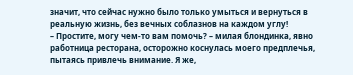значит, что сейчас нужно было только умыться и вернуться в реальную жизнь, без вечных соблазнов на каждом углу!
– Простите, могу чем-то вам помочь? – милая блондинка, явно работница ресторана, осторожно коснулась моего предплечья, пытаясь привлечь внимание. Я же,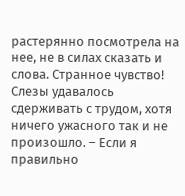растерянно посмотрела на нее, не в силах сказать и слова. Странное чувство! Слезы удавалось сдерживать с трудом, хотя ничего ужасного так и не произошло. – Если я правильно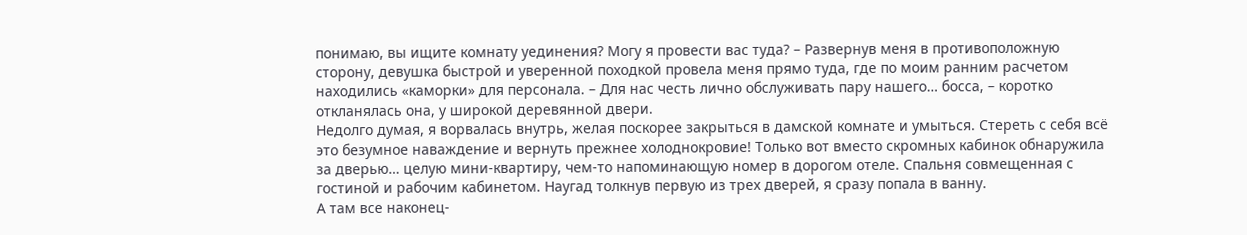понимаю, вы ищите комнату уединения? Могу я провести вас туда? – Развернув меня в противоположную сторону, девушка быстрой и уверенной походкой провела меня прямо туда, где по моим ранним расчетом находились «каморки» для персонала. – Для нас честь лично обслуживать пару нашего… босса, – коротко откланялась она, у широкой деревянной двери.
Недолго думая, я ворвалась внутрь, желая поскорее закрыться в дамской комнате и умыться. Стереть с себя всё это безумное наваждение и вернуть прежнее холоднокровие! Только вот вместо скромных кабинок обнаружила за дверью… целую мини-квартиру, чем-то напоминающую номер в дорогом отеле. Спальня совмещенная с гостиной и рабочим кабинетом. Наугад толкнув первую из трех дверей, я сразу попала в ванну.
А там все наконец-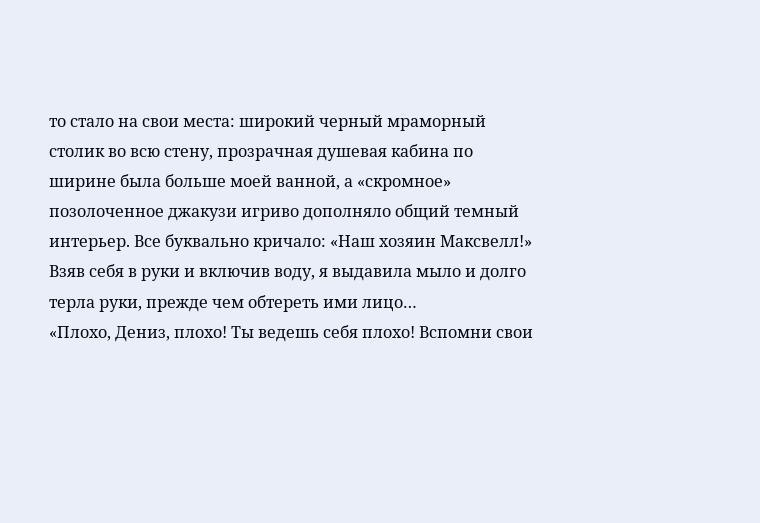то стало на свои места: широкий черный мраморный столик во всю стену, прозрачная душевая кабина по ширине была больше моей ванной, а «скромное» позолоченное джакузи игриво дополняло общий темный интерьер. Все буквально кричало: «Наш хозяин Максвелл!»
Взяв себя в руки и включив воду, я выдавила мыло и долго терла руки, прежде чем обтереть ими лицо…
«Плохо, Дениз, плохо! Ты ведешь себя плохо! Вспомни свои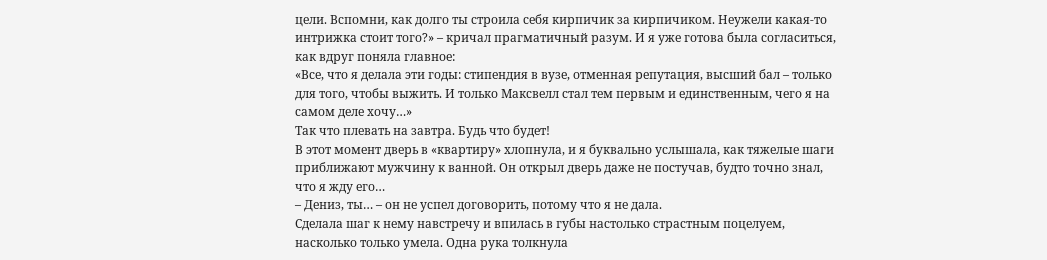цели. Вспомни, как долго ты строила себя кирпичик за кирпичиком. Неужели какая-то интрижка стоит того?» – кричал прагматичный разум. И я уже готова была согласиться, как вдруг поняла главное:
«Все, что я делала эти годы: стипендия в вузе, отменная репутация, высший бал – только для того, чтобы выжить. И только Максвелл стал тем первым и единственным, чего я на самом деле хочу…»
Так что плевать на завтра. Будь что будет!
В этот момент дверь в «квартиру» хлопнула, и я буквально услышала, как тяжелые шаги приближают мужчину к ванной. Он открыл дверь даже не постучав, будто точно знал, что я жду его…
– Дениз, ты… – он не успел договорить, потому что я не дала.
Сделала шаг к нему навстречу и впилась в губы настолько страстным поцелуем, насколько только умела. Одна рука толкнула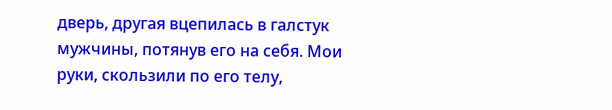дверь, другая вцепилась в галстук мужчины, потянув его на себя. Мои руки, скользили по его телу,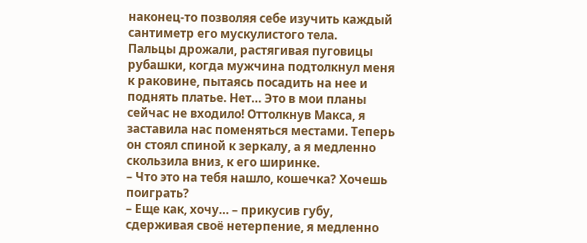наконец-то позволяя себе изучить каждый сантиметр его мускулистого тела.
Пальцы дрожали, растягивая пуговицы рубашки, когда мужчина подтолкнул меня к раковине, пытаясь посадить на нее и поднять платье. Нет… Это в мои планы сейчас не входило! Оттолкнув Макса, я заставила нас поменяться местами. Теперь он стоял спиной к зеркалу, а я медленно скользила вниз, к его ширинке.
– Что это на тебя нашло, кошечка? Хочешь поиграть?
– Еще как, хочу… – прикусив губу, сдерживая своё нетерпение, я медленно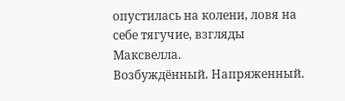опустилась на колени, ловя на себе тягучие, взгляды Максвелла.
Возбуждённый. Напряженный.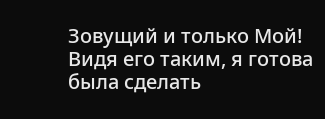Зовущий и только Мой! Видя его таким, я готова была сделать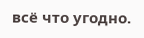всё что угодно.